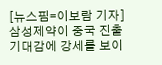[뉴스핌=이보람 기자] 삼성제약이 중국 진출 기대감에 강세를 보이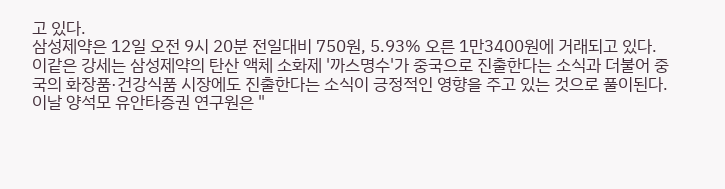고 있다.
삼성제약은 12일 오전 9시 20분 전일대비 750원, 5.93% 오른 1만3400원에 거래되고 있다.
이같은 강세는 삼성제약의 탄산 액체 소화제 '까스명수'가 중국으로 진출한다는 소식과 더불어 중국의 화장품·건강식품 시장에도 진출한다는 소식이 긍정적인 영향을 주고 있는 것으로 풀이된다.
이날 양석모 유안타증권 연구원은 "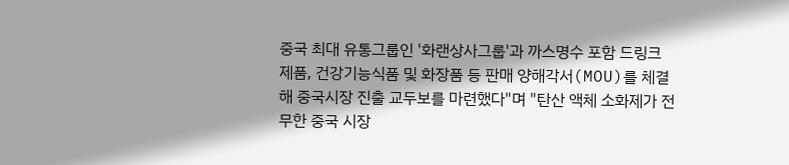중국 최대 유통그룹인 '화랜상사그룹'과 까스명수 포함 드링크 제품, 건강기능식품 및 화장품 등 판매 양해각서(MOU)를 체결해 중국시장 진출 교두보를 마련했다"며 "탄산 액체 소화제가 전무한 중국 시장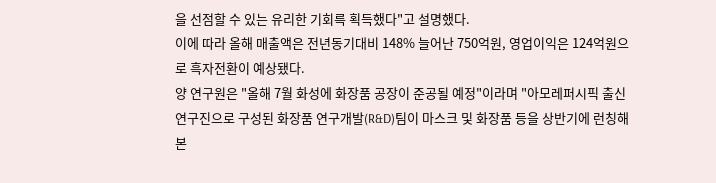을 선점할 수 있는 유리한 기회륵 획득했다"고 설명했다.
이에 따라 올해 매출액은 전년동기대비 148% 늘어난 750억원, 영업이익은 124억원으로 흑자전환이 예상됐다.
양 연구원은 "올해 7월 화성에 화장품 공장이 준공될 예정"이라며 "아모레퍼시픽 출신 연구진으로 구성된 화장품 연구개발(R&D)팀이 마스크 및 화장품 등을 상반기에 런칭해 본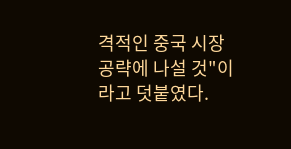격적인 중국 시장 공략에 나설 것"이라고 덧붙였다.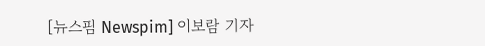[뉴스핌 Newspim] 이보람 기자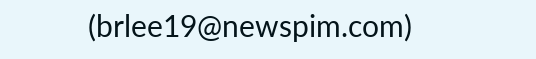(brlee19@newspim.com)